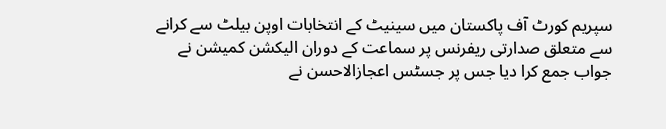سپریم کورٹ آف پاکستان میں سینیٹ کے انتخابات اوپن بیلٹ سے کرانے سے متعلق صدارتی ریفرنس پر سماعت کے دوران الیکشن کمیشن نے جواب جمع کرا دیا جس پر جسٹس اعجازالاحسن نے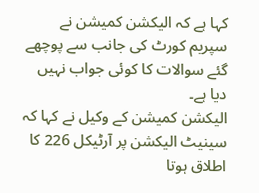کہا ہے کہ الیکشن کمیشن نے سپریم کورٹ کی جانب سے پوچھے گئے سوالات کا کوئی جواب نہیں دیا ہے۔
الیکشن کمیشن کے وکیل نے کہا کہ سینیٹ الیکشن پر آرٹیکل 226 کا اطلاق ہوتا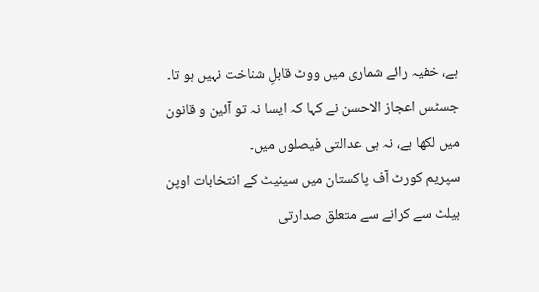ہے، خفیہ رائے شماری میں ووٹ قابلِ شناخت نہیں ہو تا۔
جسٹس اعجاز الاحسن نے کہا کہ ایسا نہ تو آئین و قانون میں لکھا ہے، نہ ہی عدالتی فیصلوں میں۔
سپریم کورٹ آف پاکستان میں سینیٹ کے انتخابات اوپن بیلٹ سے کرانے سے متعلق صدارتی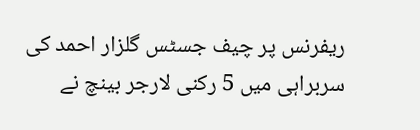ریفرنس پر چیف جسٹس گلزار احمد کی سربراہی میں 5 رکنی لارجر بینچ نے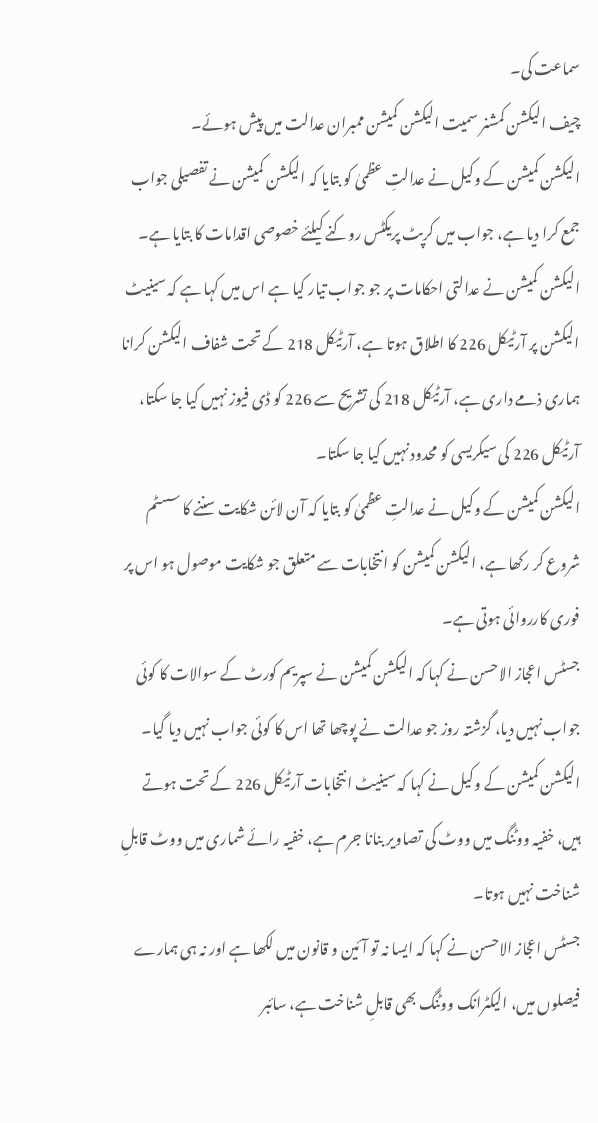سماعت کی۔
چیف الیکشن کمشنر سمیت الیکشن کمیشن ممبران عدالت میں پیش ہوئے۔
الیکشن کمیشن کے وکیل نے عدالتِ عظمیٰ کو بتایا کہ الیکشن کمیشن نے تفصیلی جواب جمع کرا دیا ہے، جواب میں کرپٹ پریکٹس روکنے کیلئے خصوصی اقدامات کا بتایا ہے۔
الیکشن کمیشن نے عدالتی احکامات پر جو جواب تیار کیا ہے اس میں کہا ہے کہ سینیٹ الیکشن پر آرٹیکل 226 کا اطلاق ہوتا ہے، آرٹیکل 218 کے تحت شفاف الیکشن کرانا ہماری ذمے داری ہے، آرٹیکل 218 کی تشریح سے 226 کو ڈی فیوز نہیں کیا جا سکتا، آرٹیکل 226 کی سیکریسی کو محدود نہیں کیا جا سکتا۔
الیکشن کمیشن کے وکیل نے عدالتِ عظمیٰ کو بتایا کہ آن لائن شکایت سننے کا سسٹم شروع کر رکھا ہے، الیکشن کمیشن کو انتخابات سے متعلق جو شکایت موصول ہو اس پر فوری کارروائی ہوتی ہے۔
جسٹس اعجاز الاحسن نے کہا کہ الیکشن کمیشن نے سپریم کورٹ کے سوالات کا کوئی جواب نہیں دیا، گزشتہ روز جو عدالت نے پوچھا تھا اس کا کوئی جواب نہیں دیا گیا۔
الیکشن کمیشن کے وکیل نے کہا کہ سینیٹ انتخابات آرٹیکل 226 کے تحت ہوتے ہیں، خفیہ ووٹنگ میں ووٹ کی تصاویر بنانا جرم ہے، خفیہ رائے شماری میں ووٹ قابلِ شناخت نہیں ہوتا۔
جسٹس اعجاز الاحسن نے کہا کہ ایسا نہ تو آئین و قانون میں لکھا ہے اور نہ ہی ہمارے فیصلوں میں، الیکٹرانک ووٹنگ بھی قابلِ شناخت ہے، سائبر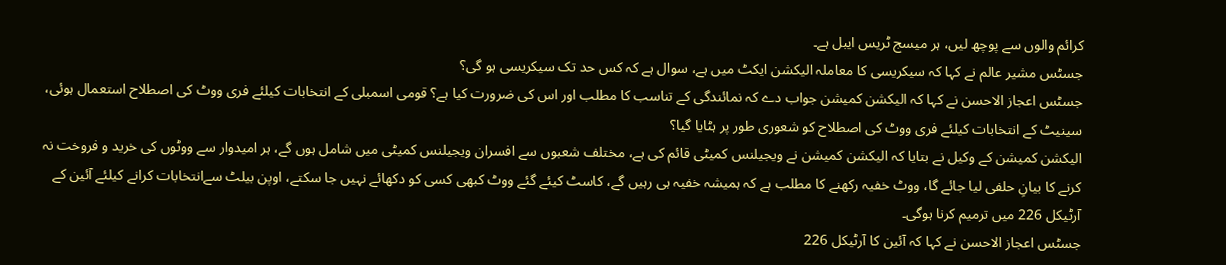کرائم والوں سے پوچھ لیں، ہر میسج ٹریس ایبل ہے۔
جسٹس مشیر عالم نے کہا کہ سیکریسی کا معاملہ الیکشن ایکٹ میں ہے، سوال ہے کہ کس حد تک سیکریسی ہو گی؟
جسٹس اعجاز الاحسن نے کہا کہ الیکشن کمیشن جواب دے کہ نمائندگی کے تناسب کا مطلب اور اس کی ضرورت کیا ہے؟ قومی اسمبلی کے انتخابات کیلئے فری ووٹ کی اصطلاح استعمال ہوئی، سینیٹ کے انتخابات کیلئے فری ووٹ کی اصطلاح کو شعوری طور پر ہٹایا گیا؟
الیکشن کمیشن کے وکیل نے بتایا کہ الیکشن کمیشن نے ویجیلنس کمیٹی قائم کی ہے، مختلف شعبوں سے افسران ویجیلنس کمیٹی میں شامل ہوں گے، ہر امیدوار سے ووٹوں کی خرید و فروخت نہ کرنے کا بیانِ حلفی لیا جائے گا، ووٹ خفیہ رکھنے کا مطلب ہے کہ ہمیشہ خفیہ ہی رہیں گے، کاسٹ کیئے گئے ووٹ کبھی کسی کو دکھائے نہیں جا سکتے، اوپن بیلٹ سےانتخابات کرانے کیلئے آئین کے آرٹیکل 226 میں ترمیم کرنا ہوگی۔
جسٹس اعجاز الاحسن نے کہا کہ آئین کا آرٹیکل 226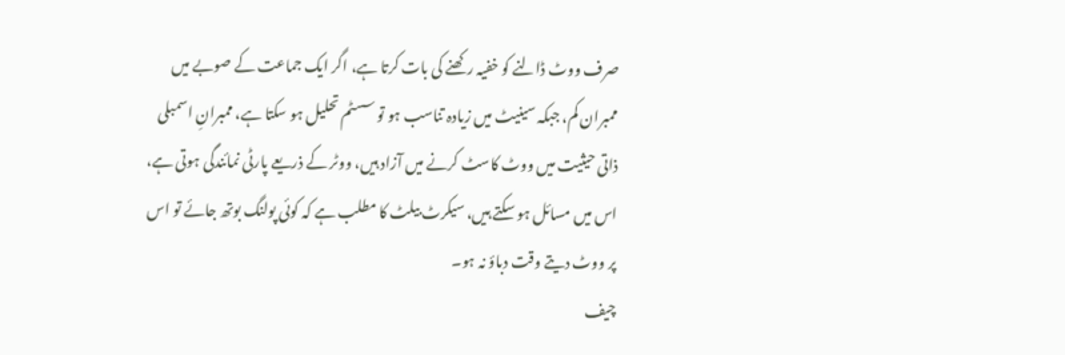صرف ووٹ ڈالنے کو خفیہ رکھنے کی بات کرتا ہے، اگر ایک جماعت کے صوبے میں ممبران کم، جبکہ سینیٹ میں زیادہ تناسب ہو تو سسٹم تحلیل ہو سکتا ہے، ممبرانِ اسمبلی ذاتی حیثیت میں ووٹ کاسٹ کرنے میں آزاد ہیں، ووٹر کے ذریعے پارٹی نمائندگی ہوتی ہے، اس میں مسائل ہو سکتے ہیں، سیکرٹ بیلٹ کا مطلب ہے کہ کوئی پولنگ بوتھ جائے تو اس پر ووٹ دیتے وقت دباؤ نہ ہو۔
چیف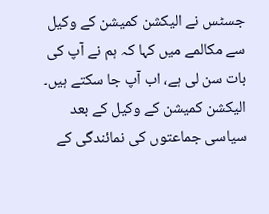جسٹس نے الیکشن کمیشن کے وکیل سے مکالمے میں کہا کہ ہم نے آپ کی بات سن لی ہے، اب آپ جا سکتے ہیں۔
الیکشن کمیشن کے وکیل کے بعد سیاسی جماعتوں کی نمائندگی کے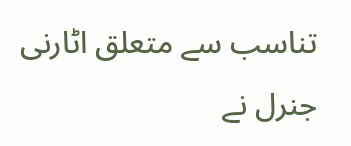تناسب سے متعلق اٹارنی جنرل نے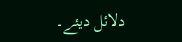دلائل دیئے۔